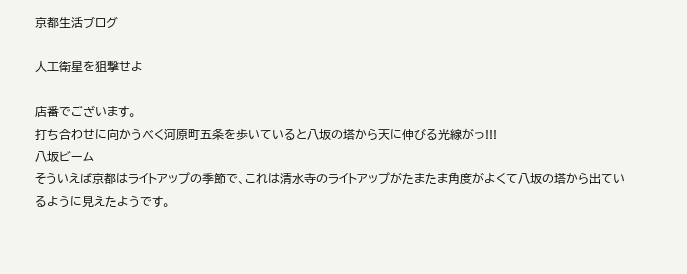京都生活ブログ

人工衛星を狙撃せよ

店番でございます。
打ち合わせに向かうべく河原町五条を歩いていると八坂の塔から天に伸びる光線がっ!!!
八坂ビーム
そういえば京都はライトアップの季節で、これは清水寺のライトアップがたまたま角度がよくて八坂の塔から出ているように見えたようです。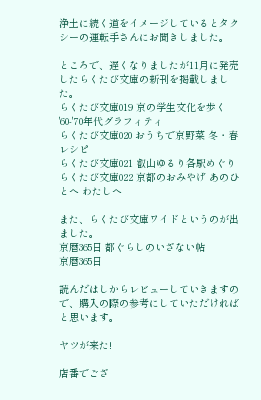浄土に続く道をイメージしているとタクシーの運転手さんにお聞きしました。

ところで、遅くなりましたが11月に発売したらくたび文庫の新刊を掲載しました。
らくたび文庫019 京の学生文化を歩く '60-'70年代グラフィティ
らくたび文庫020 おうちで京野菜 冬・春レシピ
らくたび文庫021 叡山ゆるり各駅めぐり
らくたび文庫022 京都のおみやげ あのひとへ わたしへ

また、らくたび文庫ワイドというのが出ました。
京暦365日 都ぐらしのいざない帖
京暦365日

読んだはしからレビューしていきますので、購入の際の参考にしていただければと思います。

ヤツが来た!

店番でござ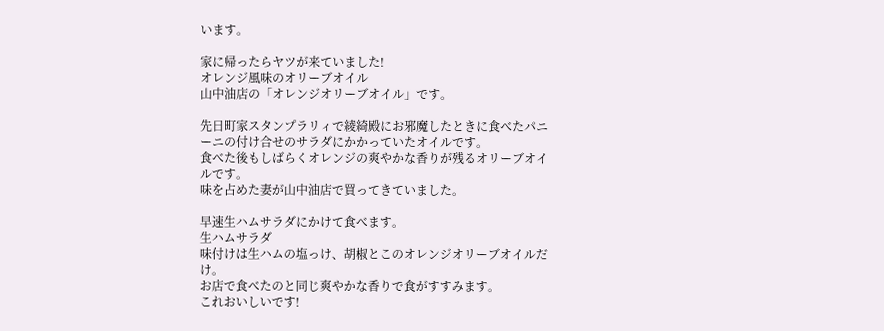います。

家に帰ったらヤツが来ていました!
オレンジ風味のオリーブオイル
山中油店の「オレンジオリーブオイル」です。

先日町家スタンプラリィで綾綺殿にお邪魔したときに食べたパニーニの付け合せのサラダにかかっていたオイルです。
食べた後もしばらくオレンジの爽やかな香りが残るオリーブオイルです。
味を占めた妻が山中油店で買ってきていました。

早速生ハムサラダにかけて食べます。
生ハムサラダ
味付けは生ハムの塩っけ、胡椒とこのオレンジオリーブオイルだけ。
お店で食べたのと同じ爽やかな香りで食がすすみます。
これおいしいです!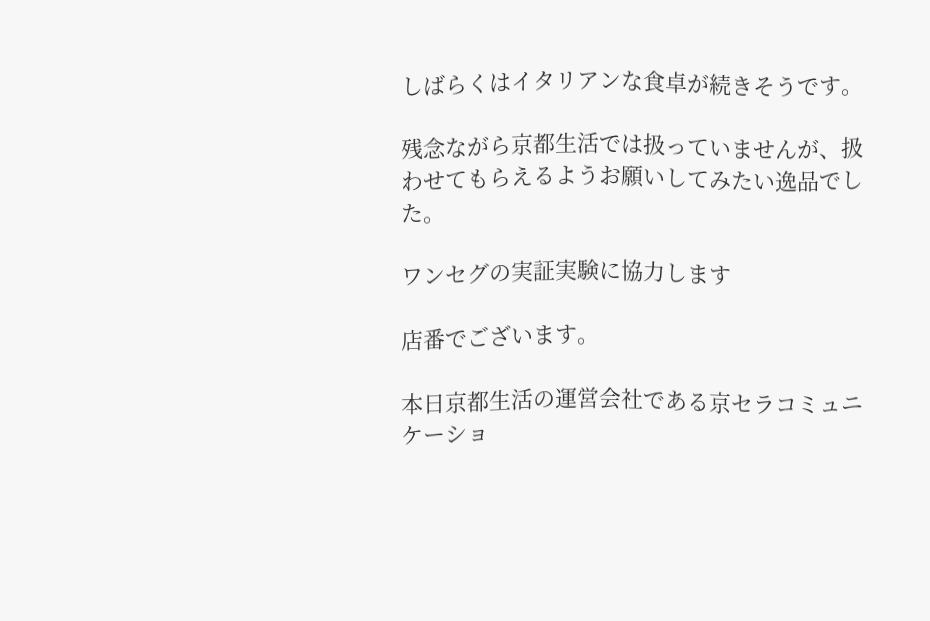しばらくはイタリアンな食卓が続きそうです。

残念ながら京都生活では扱っていませんが、扱わせてもらえるようお願いしてみたい逸品でした。

ワンセグの実証実験に協力します

店番でございます。

本日京都生活の運営会社である京セラコミュニケーショ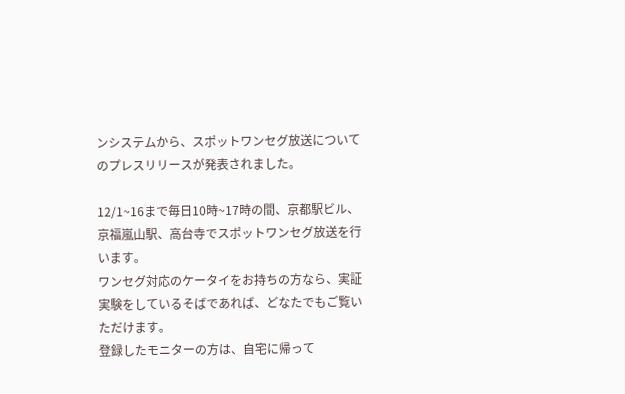ンシステムから、スポットワンセグ放送についてのプレスリリースが発表されました。

12/1~16まで毎日10時~17時の間、京都駅ビル、京福嵐山駅、高台寺でスポットワンセグ放送を行います。
ワンセグ対応のケータイをお持ちの方なら、実証実験をしているそばであれば、どなたでもご覧いただけます。
登録したモニターの方は、自宅に帰って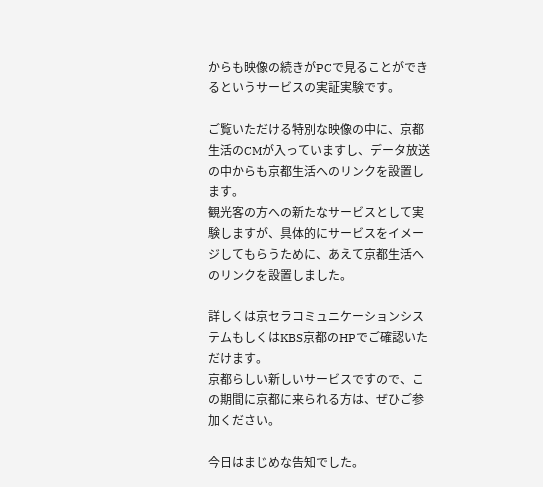からも映像の続きがPCで見ることができるというサービスの実証実験です。

ご覧いただける特別な映像の中に、京都生活のCMが入っていますし、データ放送の中からも京都生活へのリンクを設置します。
観光客の方への新たなサービスとして実験しますが、具体的にサービスをイメージしてもらうために、あえて京都生活へのリンクを設置しました。

詳しくは京セラコミュニケーションシステムもしくはKBS京都のHPでご確認いただけます。
京都らしい新しいサービスですので、この期間に京都に来られる方は、ぜひご参加ください。

今日はまじめな告知でした。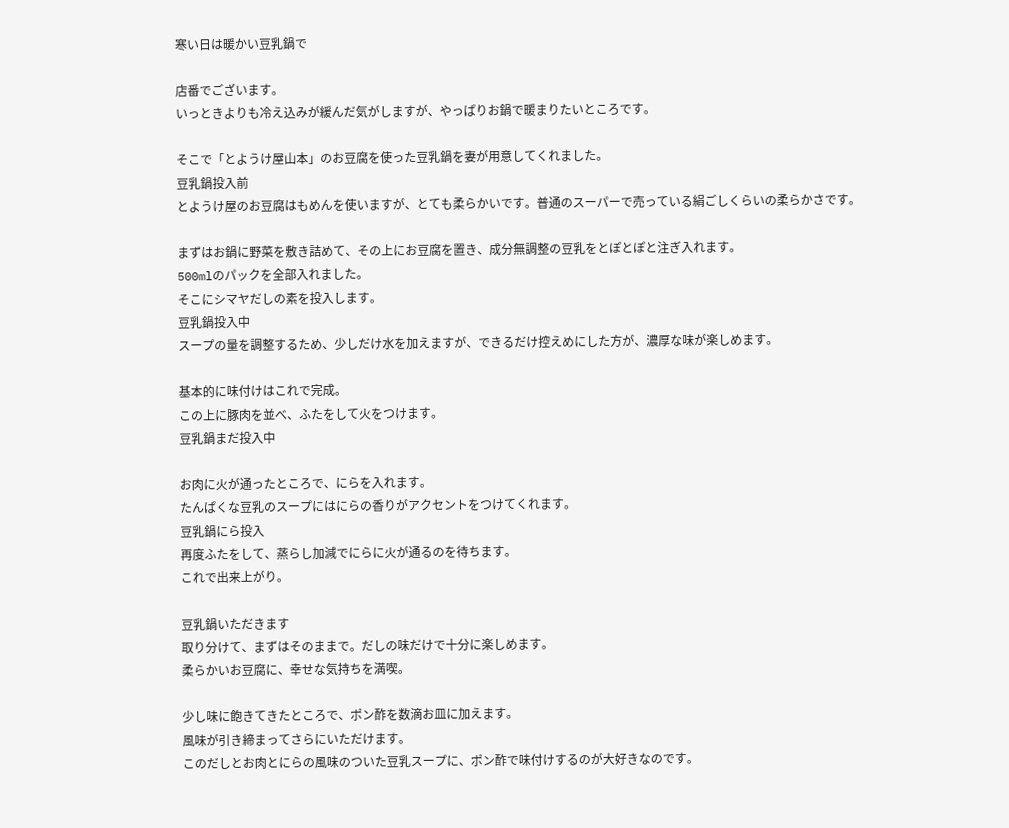寒い日は暖かい豆乳鍋で

店番でございます。
いっときよりも冷え込みが緩んだ気がしますが、やっぱりお鍋で暖まりたいところです。

そこで「とようけ屋山本」のお豆腐を使った豆乳鍋を妻が用意してくれました。
豆乳鍋投入前
とようけ屋のお豆腐はもめんを使いますが、とても柔らかいです。普通のスーパーで売っている絹ごしくらいの柔らかさです。

まずはお鍋に野菜を敷き詰めて、その上にお豆腐を置き、成分無調整の豆乳をとぽとぽと注ぎ入れます。
500mlのパックを全部入れました。
そこにシマヤだしの素を投入します。
豆乳鍋投入中
スープの量を調整するため、少しだけ水を加えますが、できるだけ控えめにした方が、濃厚な味が楽しめます。

基本的に味付けはこれで完成。
この上に豚肉を並べ、ふたをして火をつけます。
豆乳鍋まだ投入中

お肉に火が通ったところで、にらを入れます。
たんぱくな豆乳のスープにはにらの香りがアクセントをつけてくれます。
豆乳鍋にら投入
再度ふたをして、蒸らし加減でにらに火が通るのを待ちます。
これで出来上がり。

豆乳鍋いただきます
取り分けて、まずはそのままで。だしの味だけで十分に楽しめます。
柔らかいお豆腐に、幸せな気持ちを満喫。

少し味に飽きてきたところで、ポン酢を数滴お皿に加えます。
風味が引き締まってさらにいただけます。
このだしとお肉とにらの風味のついた豆乳スープに、ポン酢で味付けするのが大好きなのです。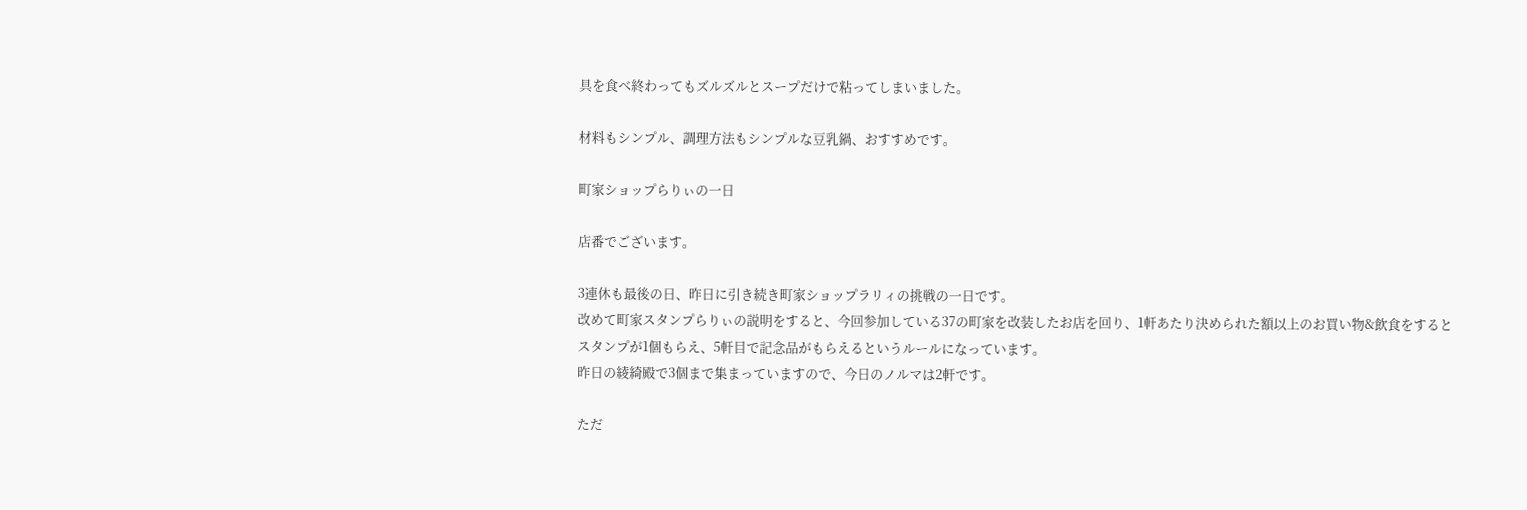具を食べ終わってもズルズルとスープだけで粘ってしまいました。

材料もシンプル、調理方法もシンプルな豆乳鍋、おすすめです。

町家ショップらりぃの一日

店番でございます。

3連休も最後の日、昨日に引き続き町家ショップラリィの挑戦の一日です。
改めて町家スタンプらりぃの説明をすると、今回参加している37の町家を改装したお店を回り、1軒あたり決められた額以上のお買い物&飲食をするとスタンプが1個もらえ、5軒目で記念品がもらえるというルールになっています。
昨日の綾綺殿で3個まで集まっていますので、今日のノルマは2軒です。

ただ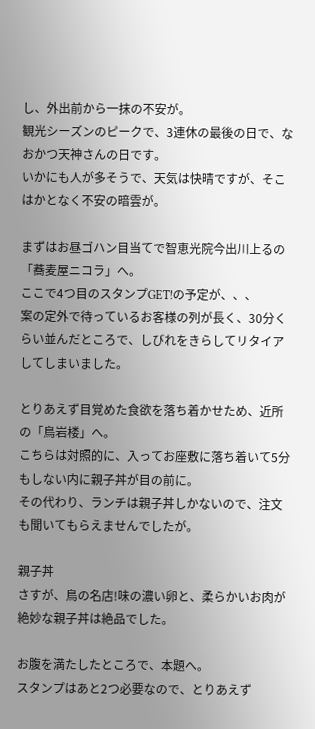し、外出前から一抹の不安が。
観光シーズンのピークで、3連休の最後の日で、なおかつ天神さんの日です。
いかにも人が多そうで、天気は快晴ですが、そこはかとなく不安の暗雲が。

まずはお昼ゴハン目当てで智恵光院今出川上るの「蕎麦屋ニコラ」へ。
ここで4つ目のスタンプGET!の予定が、、、
案の定外で待っているお客様の列が長く、30分くらい並んだところで、しびれをきらしてリタイアしてしまいました。

とりあえず目覚めた食欲を落ち着かせため、近所の「鳥岩楼」へ。
こちらは対照的に、入ってお座敷に落ち着いて5分もしない内に親子丼が目の前に。
その代わり、ランチは親子丼しかないので、注文も聞いてもらえませんでしたが。

親子丼
さすが、鳥の名店!味の濃い卵と、柔らかいお肉が絶妙な親子丼は絶品でした。

お腹を満たしたところで、本題へ。
スタンプはあと2つ必要なので、とりあえず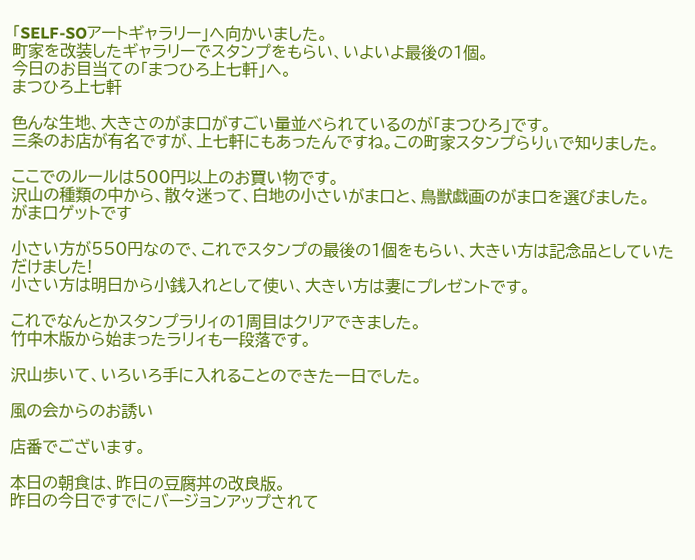「SELF-SOアートギャラリー」へ向かいました。
町家を改装したギャラリーでスタンプをもらい、いよいよ最後の1個。
今日のお目当ての「まつひろ上七軒」へ。
まつひろ上七軒

色んな生地、大きさのがま口がすごい量並べられているのが「まつひろ」です。
三条のお店が有名ですが、上七軒にもあったんですね。この町家スタンプらりぃで知りました。

ここでのルールは500円以上のお買い物です。
沢山の種類の中から、散々迷って、白地の小さいがま口と、鳥獣戯画のがま口を選びました。
がま口ゲットです

小さい方が550円なので、これでスタンプの最後の1個をもらい、大きい方は記念品としていただけました!
小さい方は明日から小銭入れとして使い、大きい方は妻にプレゼントです。

これでなんとかスタンプラリィの1周目はクリアできました。
竹中木版から始まったラリィも一段落です。

沢山歩いて、いろいろ手に入れることのできた一日でした。

風の会からのお誘い

店番でございます。

本日の朝食は、昨日の豆腐丼の改良版。
昨日の今日ですでにバージョンアップされて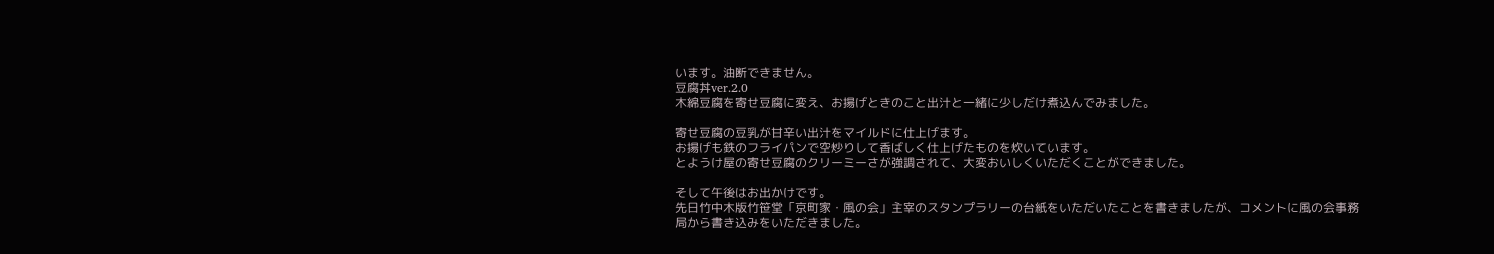います。油断できません。
豆腐丼ver.2.0
木綿豆腐を寄せ豆腐に変え、お揚げときのこと出汁と一緒に少しだけ煮込んでみました。

寄せ豆腐の豆乳が甘辛い出汁をマイルドに仕上げます。
お揚げも鉄のフライパンで空炒りして香ばしく仕上げたものを炊いています。
とようけ屋の寄せ豆腐のクリーミーさが強調されて、大変おいしくいただくことができました。

そして午後はお出かけです。
先日竹中木版竹笹堂「京町家・風の会」主宰のスタンプラリーの台紙をいただいたことを書きましたが、コメントに風の会事務局から書き込みをいただきました。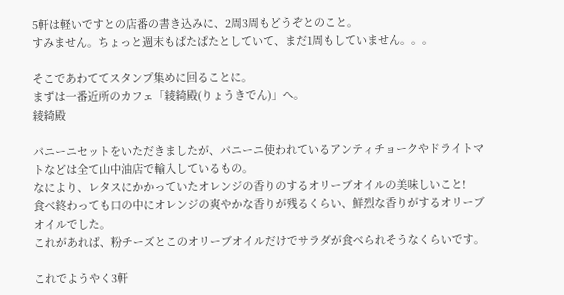5軒は軽いですとの店番の書き込みに、2周3周もどうぞとのこと。
すみません。ちょっと週末もぱたぱたとしていて、まだ1周もしていません。。。

そこであわててスタンプ集めに回ることに。
まずは一番近所のカフェ「綾綺殿(りょうきでん)」へ。
綾綺殿

パニーニセットをいただきましたが、パニーニ使われているアンティチョークやドライトマトなどは全て山中油店で輸入しているもの。
なにより、レタスにかかっていたオレンジの香りのするオリーブオイルの美味しいこと!
食べ終わっても口の中にオレンジの爽やかな香りが残るくらい、鮮烈な香りがするオリーブオイルでした。
これがあれば、粉チーズとこのオリーブオイルだけでサラダが食べられそうなくらいです。

これでようやく3軒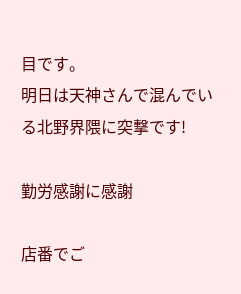目です。
明日は天神さんで混んでいる北野界隈に突撃です!

勤労感謝に感謝

店番でご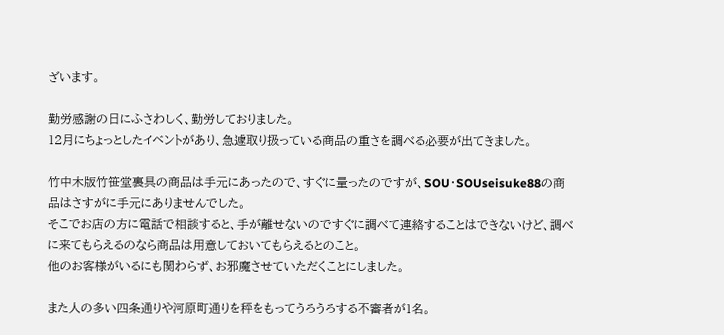ざいます。

勤労感謝の日にふさわしく、勤労しておりました。
12月にちょっとしたイベントがあり、急遽取り扱っている商品の重さを調べる必要が出てきました。

竹中木版竹笹堂裏具の商品は手元にあったので、すぐに量ったのですが、SOU・SOUseisuke88の商品はさすがに手元にありませんでした。
そこでお店の方に電話で相談すると、手が離せないのですぐに調べて連絡することはできないけど、調べに来てもらえるのなら商品は用意しておいてもらえるとのこと。
他のお客様がいるにも関わらず、お邪魔させていただくことにしました。

また人の多い四条通りや河原町通りを秤をもってうろうろする不審者が1名。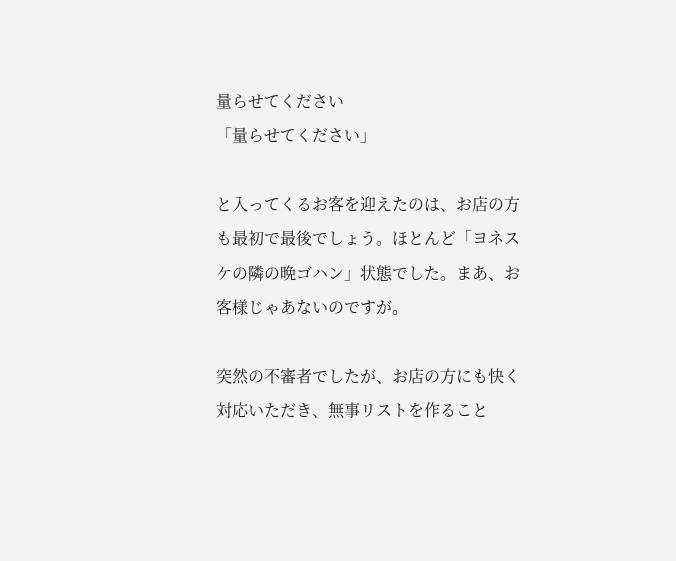量らせてください
「量らせてください」

と入ってくるお客を迎えたのは、お店の方も最初で最後でしょう。ほとんど「ヨネスケの隣の晩ゴハン」状態でした。まあ、お客様じゃあないのですが。

突然の不審者でしたが、お店の方にも快く対応いただき、無事リストを作ること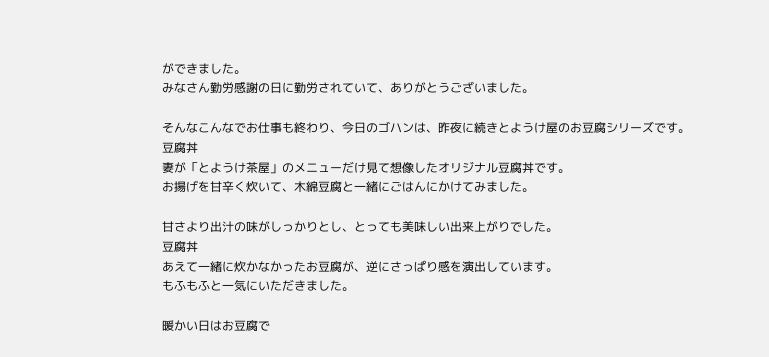ができました。
みなさん勤労感謝の日に勤労されていて、ありがとうございました。

そんなこんなでお仕事も終わり、今日のゴハンは、昨夜に続きとようけ屋のお豆腐シリーズです。
豆腐丼
妻が「とようけ茶屋」のメニューだけ見て想像したオリジナル豆腐丼です。
お揚げを甘辛く炊いて、木綿豆腐と一緒にごはんにかけてみました。

甘さより出汁の味がしっかりとし、とっても美味しい出来上がりでした。
豆腐丼
あえて一緒に炊かなかったお豆腐が、逆にさっぱり感を演出しています。
もふもふと一気にいただきました。

暖かい日はお豆腐で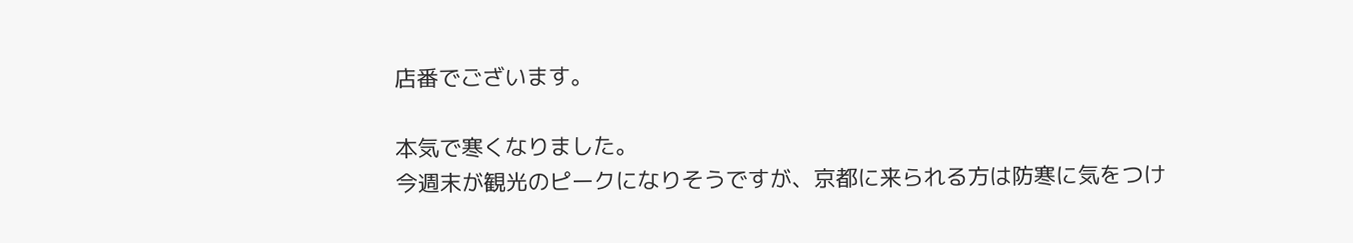店番でございます。

本気で寒くなりました。
今週末が観光のピークになりそうですが、京都に来られる方は防寒に気をつけ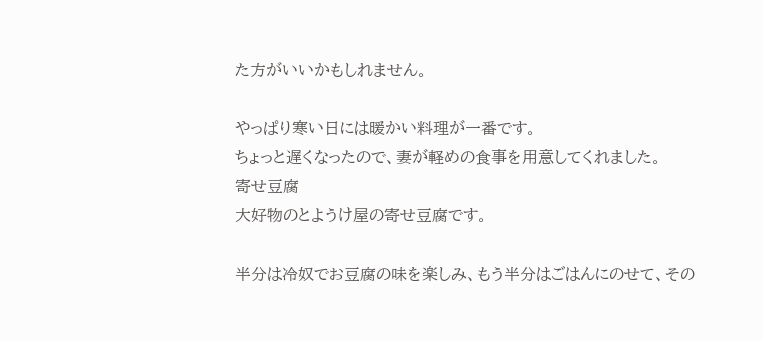た方がいいかもしれません。

やっぱり寒い日には暖かい料理が一番です。
ちょっと遅くなったので、妻が軽めの食事を用意してくれました。
寄せ豆腐
大好物のとようけ屋の寄せ豆腐です。

半分は冷奴でお豆腐の味を楽しみ、もう半分はごはんにのせて、その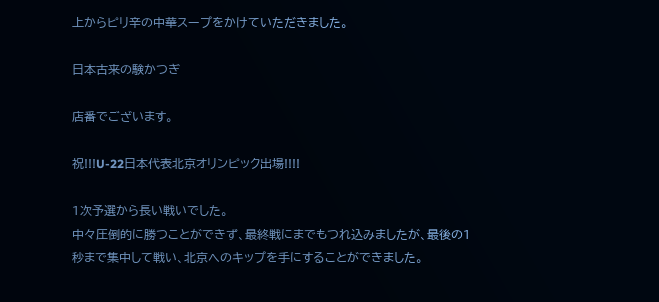上からピリ辛の中華スープをかけていただきました。

日本古来の験かつぎ

店番でございます。

祝!!!U-22日本代表北京オリンピック出場!!!!

1次予選から長い戦いでした。
中々圧倒的に勝つことができず、最終戦にまでもつれ込みましたが、最後の1秒まで集中して戦い、北京へのキップを手にすることができました。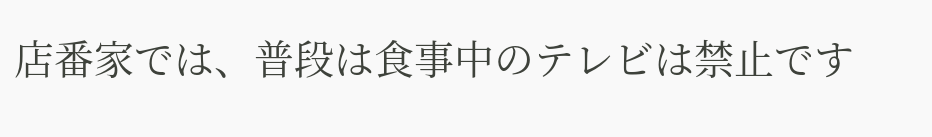店番家では、普段は食事中のテレビは禁止です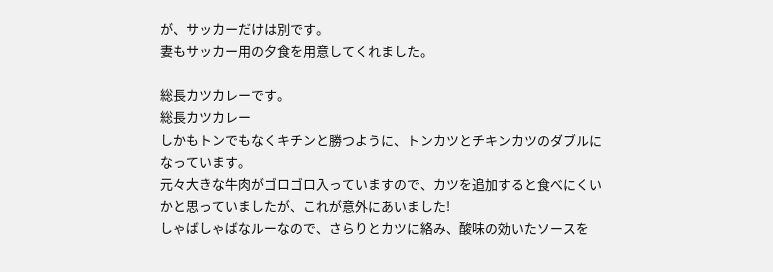が、サッカーだけは別です。
妻もサッカー用の夕食を用意してくれました。

総長カツカレーです。
総長カツカレー
しかもトンでもなくキチンと勝つように、トンカツとチキンカツのダブルになっています。
元々大きな牛肉がゴロゴロ入っていますので、カツを追加すると食べにくいかと思っていましたが、これが意外にあいました!
しゃばしゃばなルーなので、さらりとカツに絡み、酸味の効いたソースを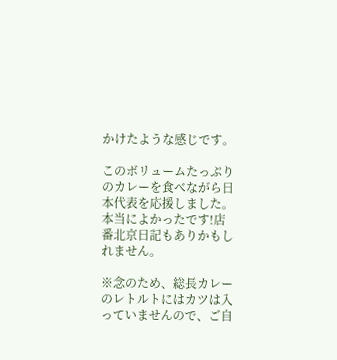かけたような感じです。

このボリュームたっぷりのカレーを食べながら日本代表を応援しました。
本当によかったです!店番北京日記もありかもしれません。

※念のため、総長カレーのレトルトにはカツは入っていませんので、ご自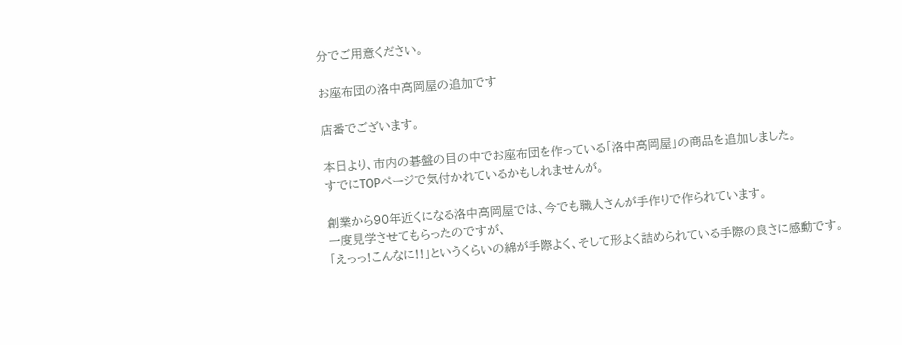分でご用意ください。

お座布団の洛中高岡屋の追加です

店番でございます。

本日より、市内の碁盤の目の中でお座布団を作っている「洛中高岡屋」の商品を追加しました。
すでにTOPページで気付かれているかもしれませんが。

創業から90年近くになる洛中高岡屋では、今でも職人さんが手作りで作られています。
一度見学させてもらったのですが、
「えっっ!こんなに!!」というくらいの綿が手際よく、そして形よく詰められている手際の良さに感動です。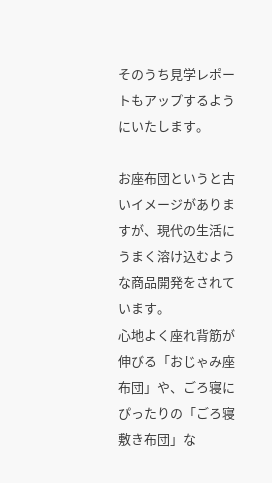そのうち見学レポートもアップするようにいたします。

お座布団というと古いイメージがありますが、現代の生活にうまく溶け込むような商品開発をされています。
心地よく座れ背筋が伸びる「おじゃみ座布団」や、ごろ寝にぴったりの「ごろ寝敷き布団」な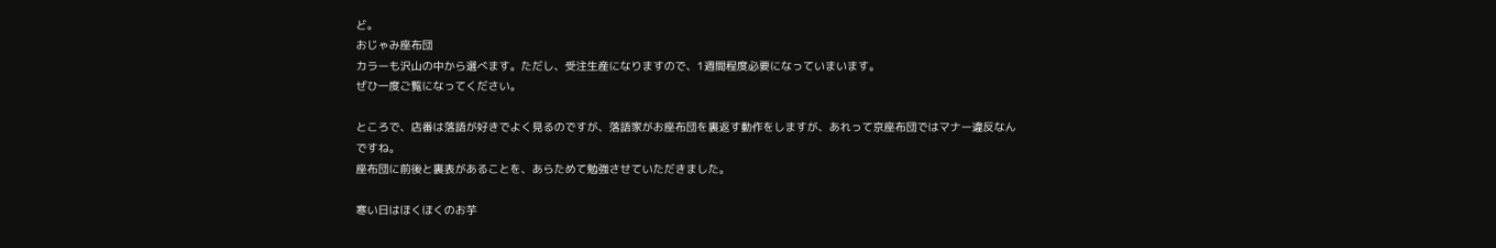ど。
おじゃみ座布団
カラーも沢山の中から選べます。ただし、受注生産になりますので、1週間程度必要になっていまいます。
ぜひ一度ご覧になってください。

ところで、店番は落語が好きでよく見るのですが、落語家がお座布団を裏返す動作をしますが、あれって京座布団ではマナー違反なんですね。
座布団に前後と裏表があることを、あらためて勉強させていただきました。

寒い日はほくほくのお芋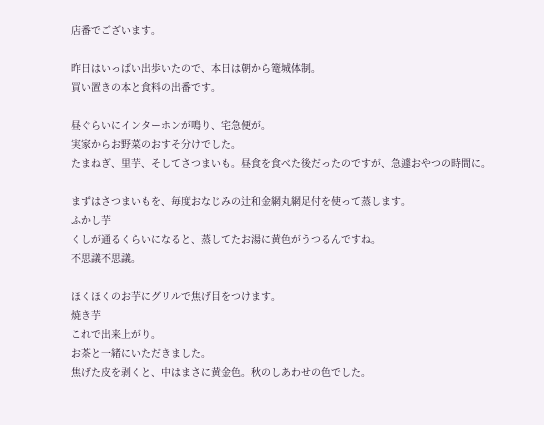店番でございます。

昨日はいっぱい出歩いたので、本日は朝から篭城体制。
買い置きの本と食料の出番です。

昼ぐらいにインターホンが鳴り、宅急便が。
実家からお野菜のおすそ分けでした。
たまねぎ、里芋、そしてさつまいも。昼食を食べた後だったのですが、急遽おやつの時間に。

まずはさつまいもを、毎度おなじみの辻和金網丸網足付を使って蒸します。
ふかし芋
くしが通るくらいになると、蒸してたお湯に黄色がうつるんですね。
不思議不思議。

ほくほくのお芋にグリルで焦げ目をつけます。
焼き芋
これで出来上がり。
お茶と一緒にいただきました。
焦げた皮を剥くと、中はまさに黄金色。秋のしあわせの色でした。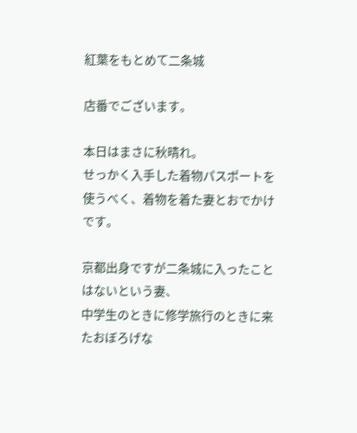紅葉をもとめて二条城

店番でございます。

本日はまさに秋晴れ。
せっかく入手した着物パスポートを使うべく、着物を着た妻とおでかけです。

京都出身ですが二条城に入ったことはないという妻、
中学生のときに修学旅行のときに来たおぼろげな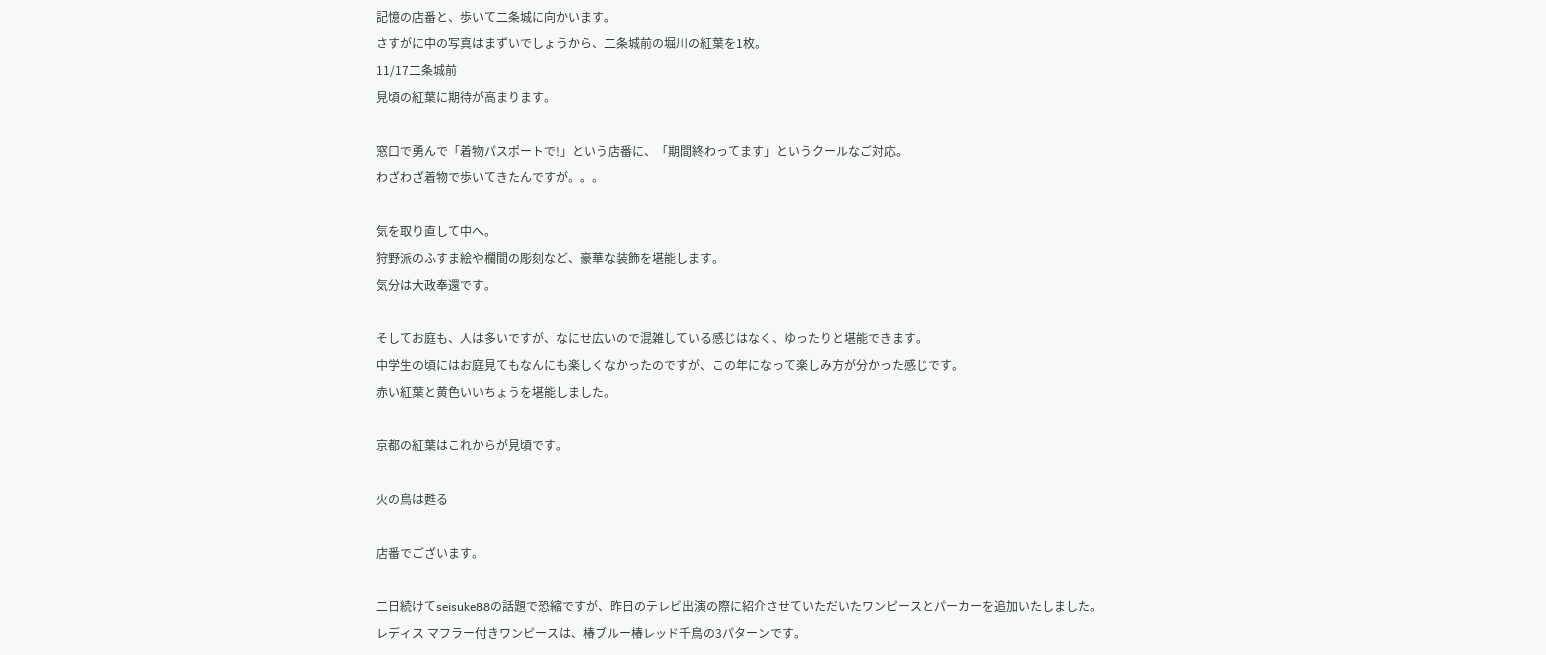記憶の店番と、歩いて二条城に向かいます。
さすがに中の写真はまずいでしょうから、二条城前の堀川の紅葉を1枚。
11/17二条城前
見頃の紅葉に期待が高まります。

窓口で勇んで「着物パスポートで!」という店番に、「期間終わってます」というクールなご対応。
わざわざ着物で歩いてきたんですが。。。

気を取り直して中へ。
狩野派のふすま絵や欄間の彫刻など、豪華な装飾を堪能します。
気分は大政奉還です。

そしてお庭も、人は多いですが、なにせ広いので混雑している感じはなく、ゆったりと堪能できます。
中学生の頃にはお庭見てもなんにも楽しくなかったのですが、この年になって楽しみ方が分かった感じです。
赤い紅葉と黄色いいちょうを堪能しました。

京都の紅葉はこれからが見頃です。

火の鳥は甦る

店番でございます。

二日続けてseisuke88の話題で恐縮ですが、昨日のテレビ出演の際に紹介させていただいたワンピースとパーカーを追加いたしました。
レディス マフラー付きワンピースは、椿ブルー椿レッド千鳥の3パターンです。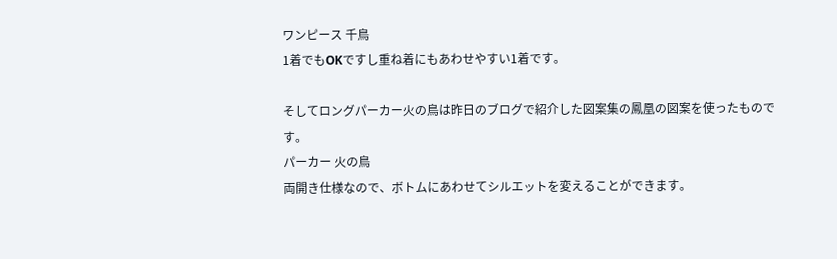ワンピース 千鳥
1着でもOKですし重ね着にもあわせやすい1着です。

そしてロングパーカー火の鳥は昨日のブログで紹介した図案集の鳳凰の図案を使ったものです。
パーカー 火の鳥
両開き仕様なので、ボトムにあわせてシルエットを変えることができます。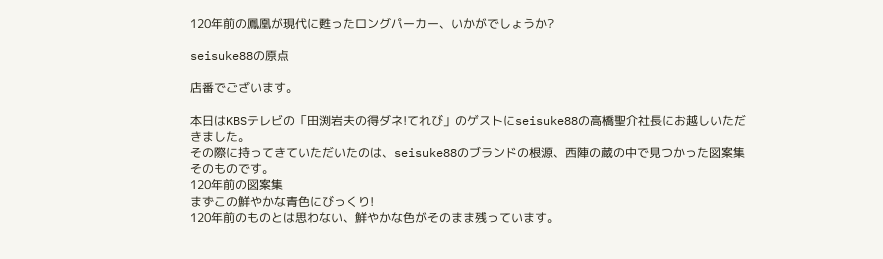120年前の鳳凰が現代に甦ったロングパーカー、いかがでしょうか?

seisuke88の原点

店番でございます。

本日はKBSテレビの「田渕岩夫の得ダネ!てれび」のゲストにseisuke88の高橋聖介社長にお越しいただきました。
その際に持ってきていただいたのは、seisuke88のブランドの根源、西陣の蔵の中で見つかった図案集そのものです。
120年前の図案集
まずこの鮮やかな青色にびっくり!
120年前のものとは思わない、鮮やかな色がそのまま残っています。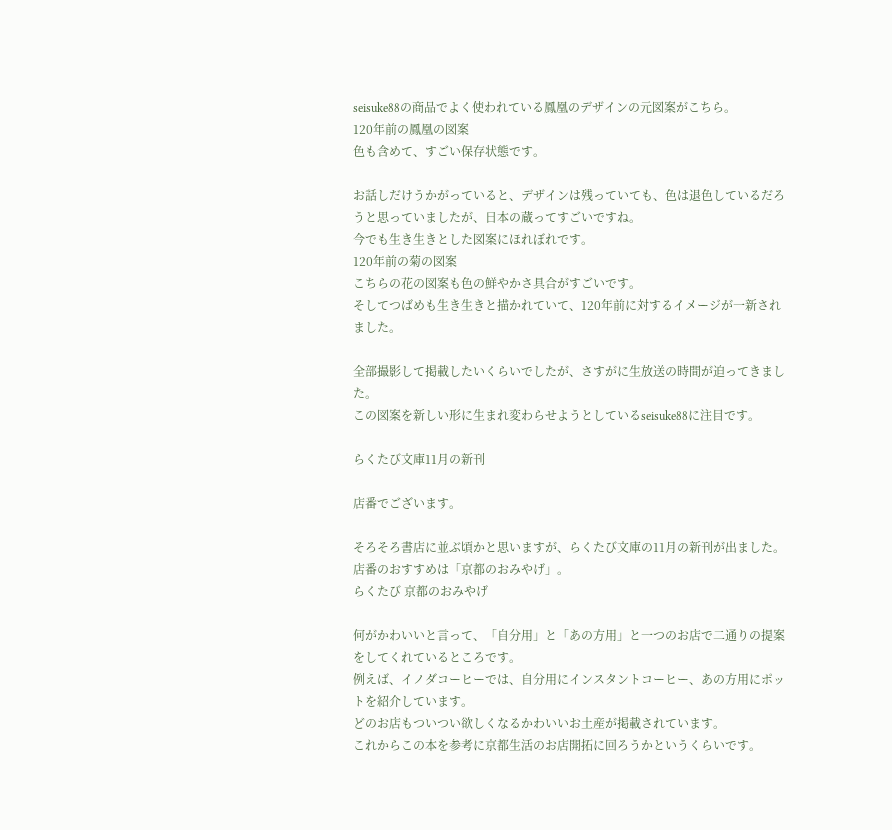seisuke88の商品でよく使われている鳳凰のデザインの元図案がこちら。
120年前の鳳凰の図案
色も含めて、すごい保存状態です。

お話しだけうかがっていると、デザインは残っていても、色は退色しているだろうと思っていましたが、日本の蔵ってすごいですね。
今でも生き生きとした図案にほれぼれです。
120年前の菊の図案
こちらの花の図案も色の鮮やかさ具合がすごいです。
そしてつばめも生き生きと描かれていて、120年前に対するイメージが一新されました。

全部撮影して掲載したいくらいでしたが、さすがに生放送の時間が迫ってきました。
この図案を新しい形に生まれ変わらせようとしているseisuke88に注目です。

らくたび文庫11月の新刊

店番でございます。

そろそろ書店に並ぶ頃かと思いますが、らくたび文庫の11月の新刊が出ました。
店番のおすすめは「京都のおみやげ」。
らくたび 京都のおみやげ

何がかわいいと言って、「自分用」と「あの方用」と一つのお店で二通りの提案をしてくれているところです。
例えば、イノダコーヒーでは、自分用にインスタントコーヒー、あの方用にポットを紹介しています。
どのお店もついつい欲しくなるかわいいお土産が掲載されています。
これからこの本を参考に京都生活のお店開拓に回ろうかというくらいです。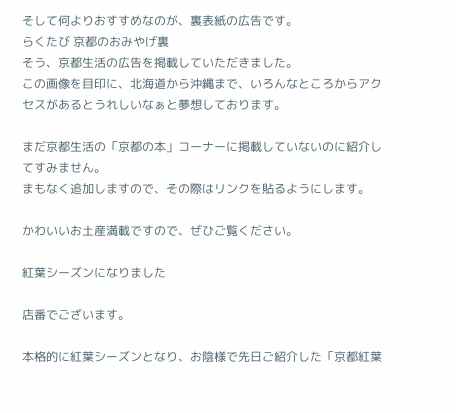そして何よりおすすめなのが、裏表紙の広告です。
らくたび 京都のおみやげ裏
そう、京都生活の広告を掲載していただきました。
この画像を目印に、北海道から沖縄まで、いろんなところからアクセスがあるとうれしいなぁと夢想しております。

まだ京都生活の「京都の本」コーナーに掲載していないのに紹介してすみません。
まもなく追加しますので、その際はリンクを貼るようにします。

かわいいお土産満載ですので、ぜひご覧ください。

紅葉シーズンになりました

店番でございます。

本格的に紅葉シーズンとなり、お陰様で先日ご紹介した「京都紅葉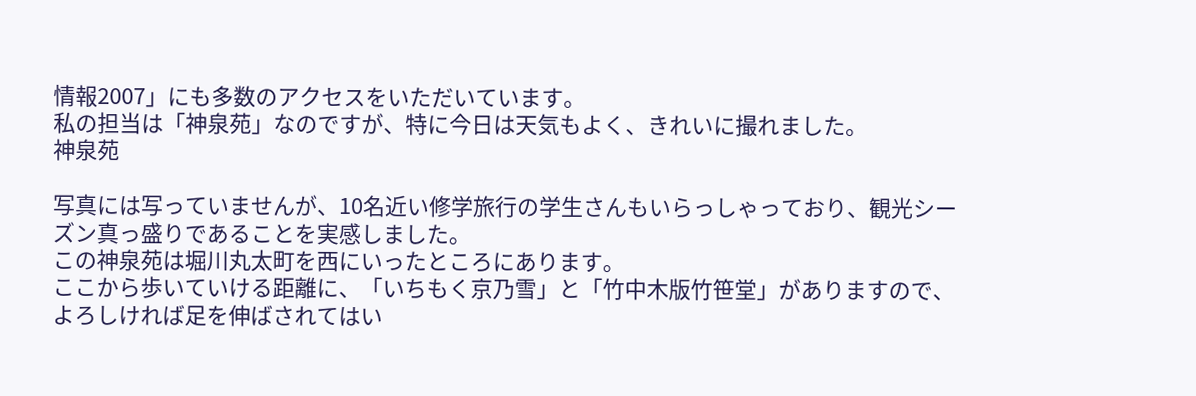情報2007」にも多数のアクセスをいただいています。
私の担当は「神泉苑」なのですが、特に今日は天気もよく、きれいに撮れました。
神泉苑

写真には写っていませんが、10名近い修学旅行の学生さんもいらっしゃっており、観光シーズン真っ盛りであることを実感しました。
この神泉苑は堀川丸太町を西にいったところにあります。
ここから歩いていける距離に、「いちもく京乃雪」と「竹中木版竹笹堂」がありますので、よろしければ足を伸ばされてはい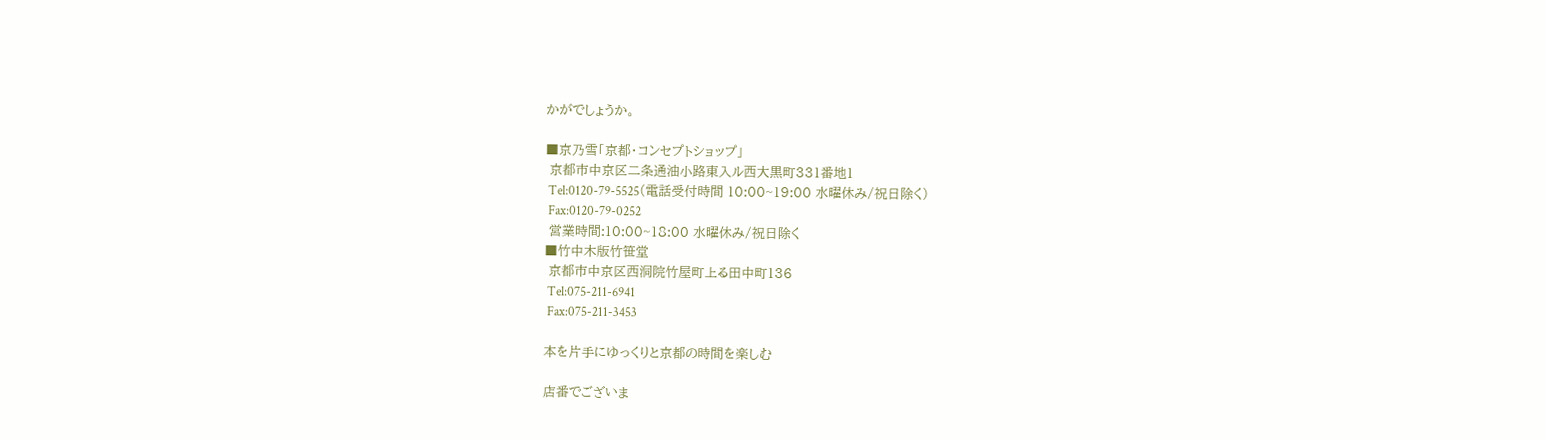かがでしょうか。

■京乃雪「京都・コンセプトショップ」
 京都市中京区二条通油小路東入ル西大黒町331番地1
 Tel:0120-79-5525(電話受付時間 10:00~19:00 水曜休み/祝日除く)
 Fax:0120-79-0252
 営業時間:10:00~18:00 水曜休み/祝日除く
■竹中木版竹笹堂
 京都市中京区西洞院竹屋町上る田中町136
 Tel:075-211-6941
 Fax:075-211-3453

本を片手にゆっくりと京都の時間を楽しむ

店番でございま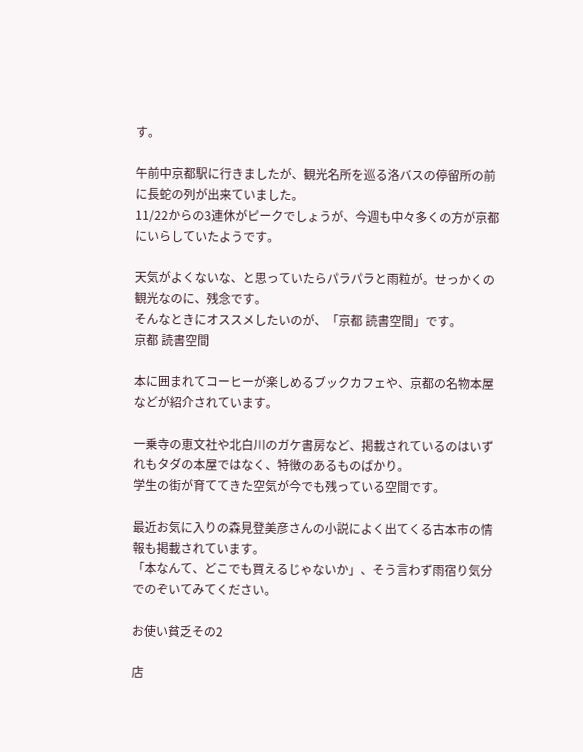す。

午前中京都駅に行きましたが、観光名所を巡る洛バスの停留所の前に長蛇の列が出来ていました。
11/22からの3連休がピークでしょうが、今週も中々多くの方が京都にいらしていたようです。

天気がよくないな、と思っていたらパラパラと雨粒が。せっかくの観光なのに、残念です。
そんなときにオススメしたいのが、「京都 読書空間」です。
京都 読書空間

本に囲まれてコーヒーが楽しめるブックカフェや、京都の名物本屋などが紹介されています。

一乗寺の恵文社や北白川のガケ書房など、掲載されているのはいずれもタダの本屋ではなく、特徴のあるものばかり。
学生の街が育ててきた空気が今でも残っている空間です。

最近お気に入りの森見登美彦さんの小説によく出てくる古本市の情報も掲載されています。
「本なんて、どこでも買えるじゃないか」、そう言わず雨宿り気分でのぞいてみてください。

お使い貧乏その2

店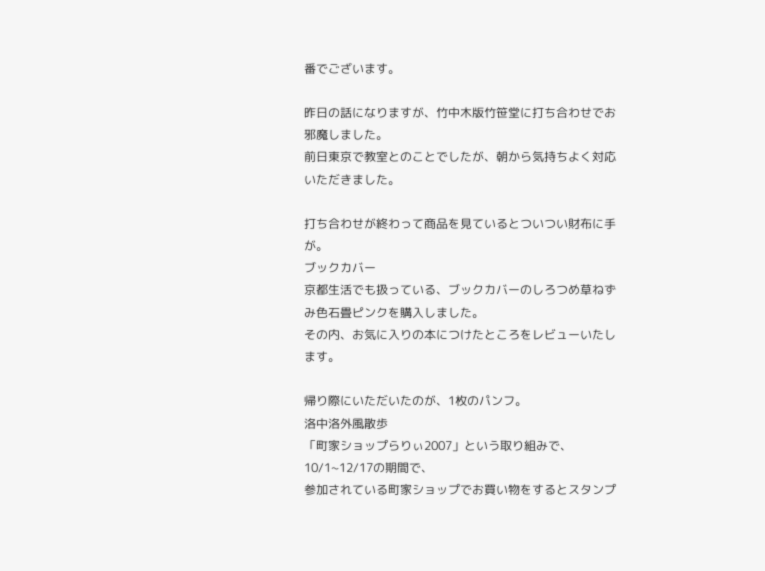番でございます。

昨日の話になりますが、竹中木版竹笹堂に打ち合わせでお邪魔しました。
前日東京で教室とのことでしたが、朝から気持ちよく対応いただきました。

打ち合わせが終わって商品を見ているとついつい財布に手が。
ブックカバー
京都生活でも扱っている、ブックカバーのしろつめ草ねずみ色石畳ピンクを購入しました。
その内、お気に入りの本につけたところをレビューいたします。

帰り際にいただいたのが、1枚のパンフ。
洛中洛外風散歩
「町家ショップらりぃ2007」という取り組みで、10/1~12/17の期間で、
参加されている町家ショップでお買い物をするとスタンプ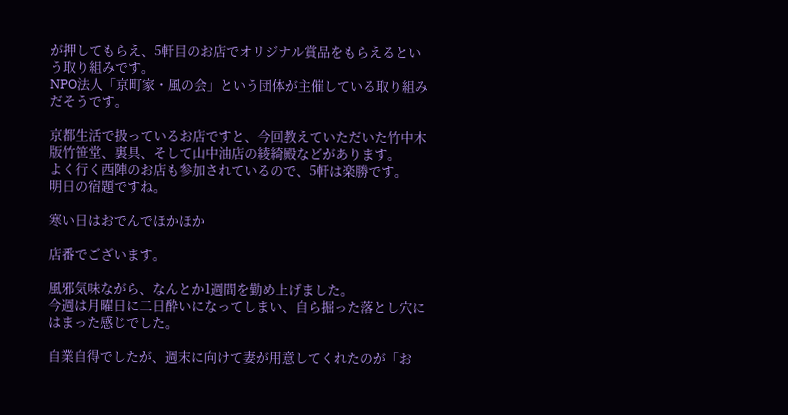が押してもらえ、5軒目のお店でオリジナル賞品をもらえるという取り組みです。
NPO法人「京町家・風の会」という団体が主催している取り組みだそうです。

京都生活で扱っているお店ですと、今回教えていただいた竹中木版竹笹堂、裏具、そして山中油店の綾綺殿などがあります。
よく行く西陣のお店も参加されているので、5軒は楽勝です。
明日の宿題ですね。

寒い日はおでんでほかほか

店番でございます。

風邪気味ながら、なんとか1週間を勤め上げました。
今週は月曜日に二日酔いになってしまい、自ら掘った落とし穴にはまった感じでした。

自業自得でしたが、週末に向けて妻が用意してくれたのが「お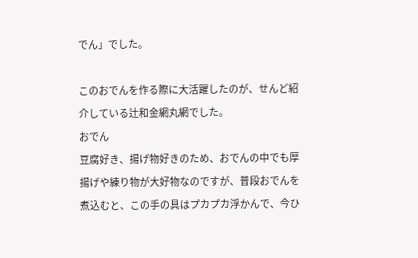でん」でした。

このおでんを作る際に大活躍したのが、せんど紹介している辻和金網丸網でした。
おでん
豆腐好き、揚げ物好きのため、おでんの中でも厚揚げや練り物が大好物なのですが、普段おでんを煮込むと、この手の具はプカプカ浮かんで、今ひ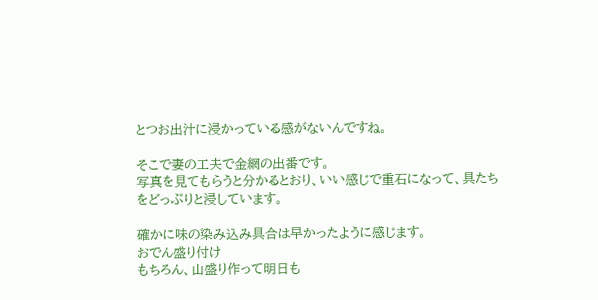とつお出汁に浸かっている感がないんですね。

そこで妻の工夫で金網の出番です。
写真を見てもらうと分かるとおり、いい感じで重石になって、具たちをどっぷりと浸しています。

確かに味の染み込み具合は早かったように感じます。
おでん盛り付け
もちろん、山盛り作って明日も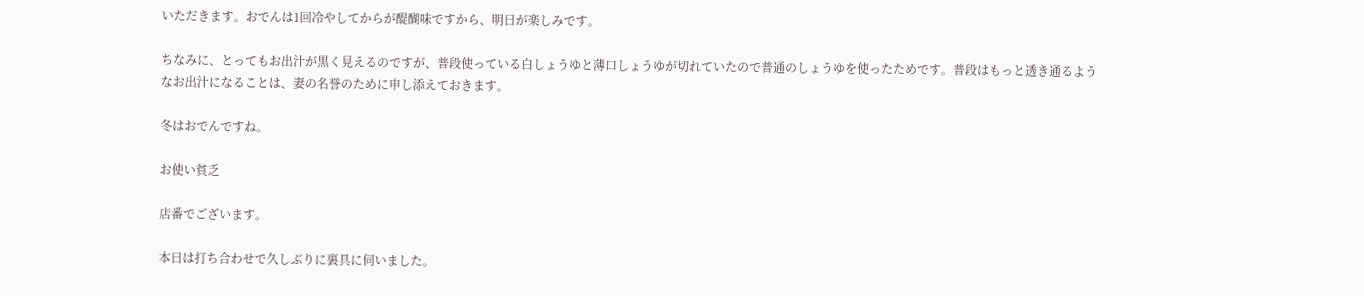いただきます。おでんは1回冷やしてからが醍醐味ですから、明日が楽しみです。

ちなみに、とってもお出汁が黒く見えるのですが、普段使っている白しょうゆと薄口しょうゆが切れていたので普通のしょうゆを使ったためです。普段はもっと透き通るようなお出汁になることは、妻の名誉のために申し添えておきます。

冬はおでんですね。

お使い貧乏

店番でございます。

本日は打ち合わせで久しぶりに裏具に伺いました。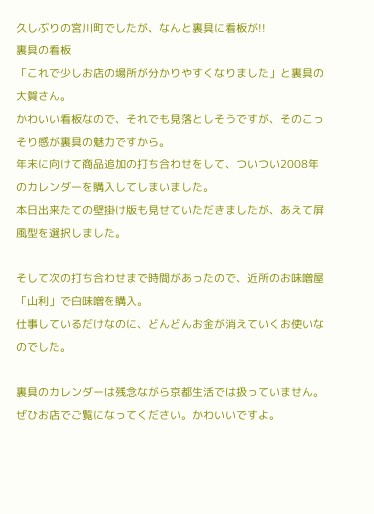久しぶりの宮川町でしたが、なんと裏具に看板が!!
裏具の看板
「これで少しお店の場所が分かりやすくなりました」と裏具の大賀さん。
かわいい看板なので、それでも見落としそうですが、そのこっそり感が裏具の魅力ですから。
年末に向けて商品追加の打ち合わせをして、ついつい2008年のカレンダーを購入してしまいました。
本日出来たての壁掛け版も見せていただきましたが、あえて屏風型を選択しました。

そして次の打ち合わせまで時間があったので、近所のお味噌屋「山利」で白味噌を購入。
仕事しているだけなのに、どんどんお金が消えていくお使いなのでした。

裏具のカレンダーは残念ながら京都生活では扱っていません。
ぜひお店でご覧になってください。かわいいですよ。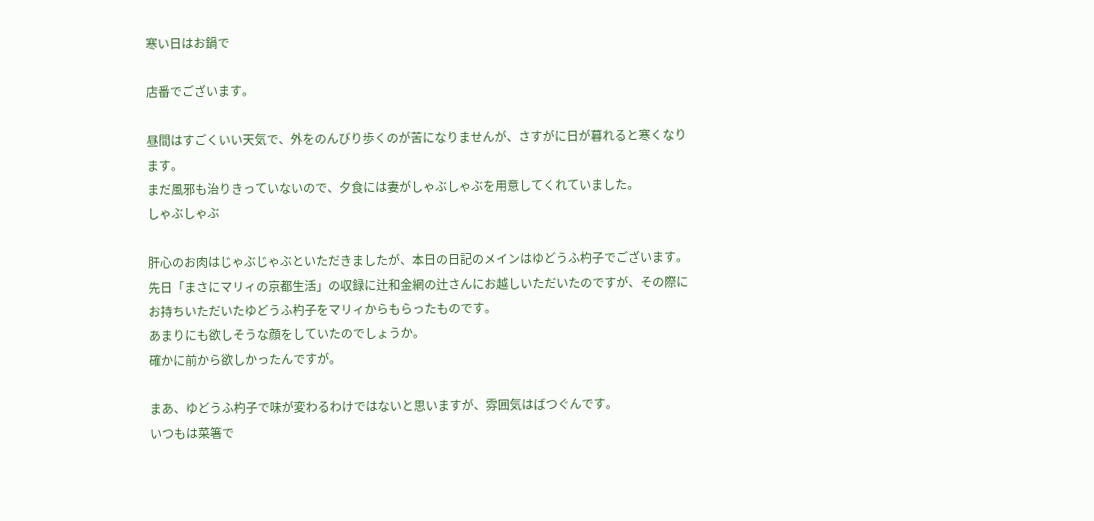寒い日はお鍋で

店番でございます。

昼間はすごくいい天気で、外をのんびり歩くのが苦になりませんが、さすがに日が暮れると寒くなります。
まだ風邪も治りきっていないので、夕食には妻がしゃぶしゃぶを用意してくれていました。
しゃぶしゃぶ

肝心のお肉はじゃぶじゃぶといただきましたが、本日の日記のメインはゆどうふ杓子でございます。
先日「まさにマリィの京都生活」の収録に辻和金網の辻さんにお越しいただいたのですが、その際にお持ちいただいたゆどうふ杓子をマリィからもらったものです。
あまりにも欲しそうな顔をしていたのでしょうか。
確かに前から欲しかったんですが。

まあ、ゆどうふ杓子で味が変わるわけではないと思いますが、雰囲気はばつぐんです。
いつもは菜箸で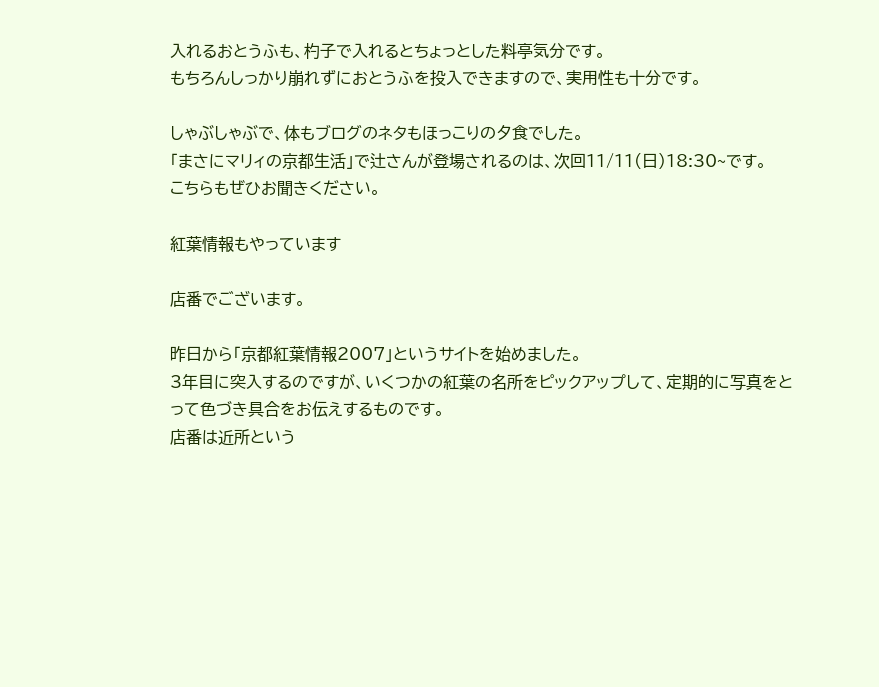入れるおとうふも、杓子で入れるとちょっとした料亭気分です。
もちろんしっかり崩れずにおとうふを投入できますので、実用性も十分です。

しゃぶしゃぶで、体もブログのネタもほっこりの夕食でした。
「まさにマリィの京都生活」で辻さんが登場されるのは、次回11/11(日)18:30~です。
こちらもぜひお聞きください。

紅葉情報もやっています

店番でございます。

昨日から「京都紅葉情報2007」というサイトを始めました。
3年目に突入するのですが、いくつかの紅葉の名所をピックアップして、定期的に写真をとって色づき具合をお伝えするものです。
店番は近所という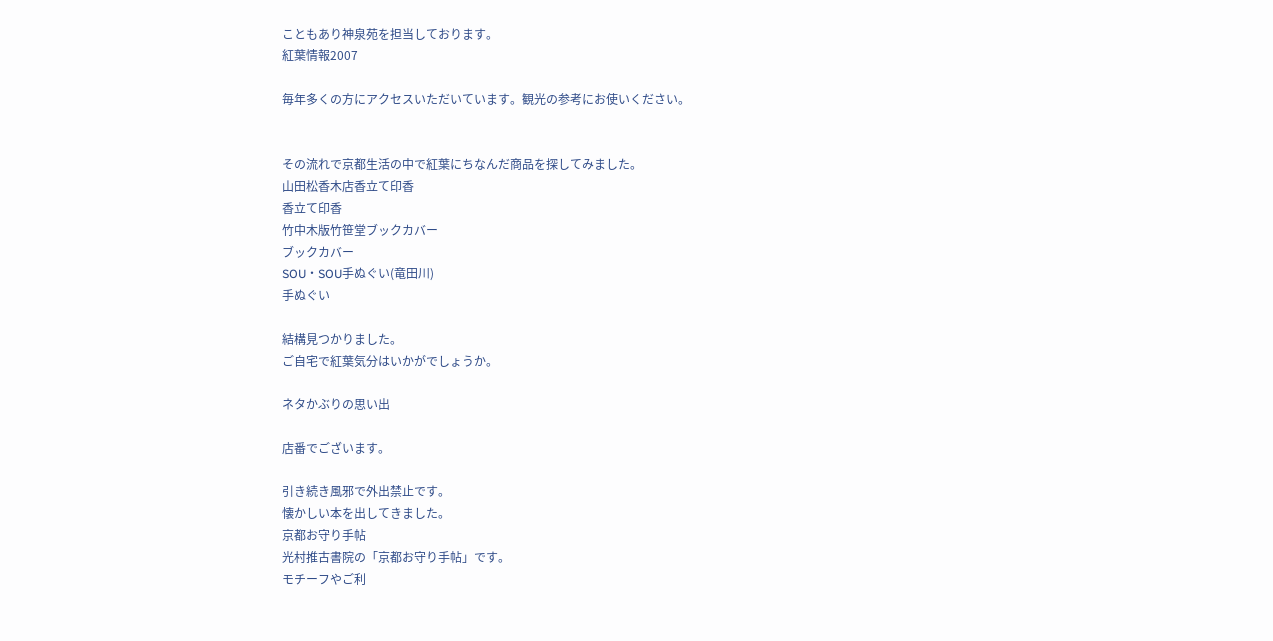こともあり神泉苑を担当しております。
紅葉情報2007

毎年多くの方にアクセスいただいています。観光の参考にお使いください。


その流れで京都生活の中で紅葉にちなんだ商品を探してみました。
山田松香木店香立て印香
香立て印香
竹中木版竹笹堂ブックカバー
ブックカバー
SOU・SOU手ぬぐい(竜田川)
手ぬぐい

結構見つかりました。
ご自宅で紅葉気分はいかがでしょうか。

ネタかぶりの思い出

店番でございます。

引き続き風邪で外出禁止です。
懐かしい本を出してきました。
京都お守り手帖
光村推古書院の「京都お守り手帖」です。
モチーフやご利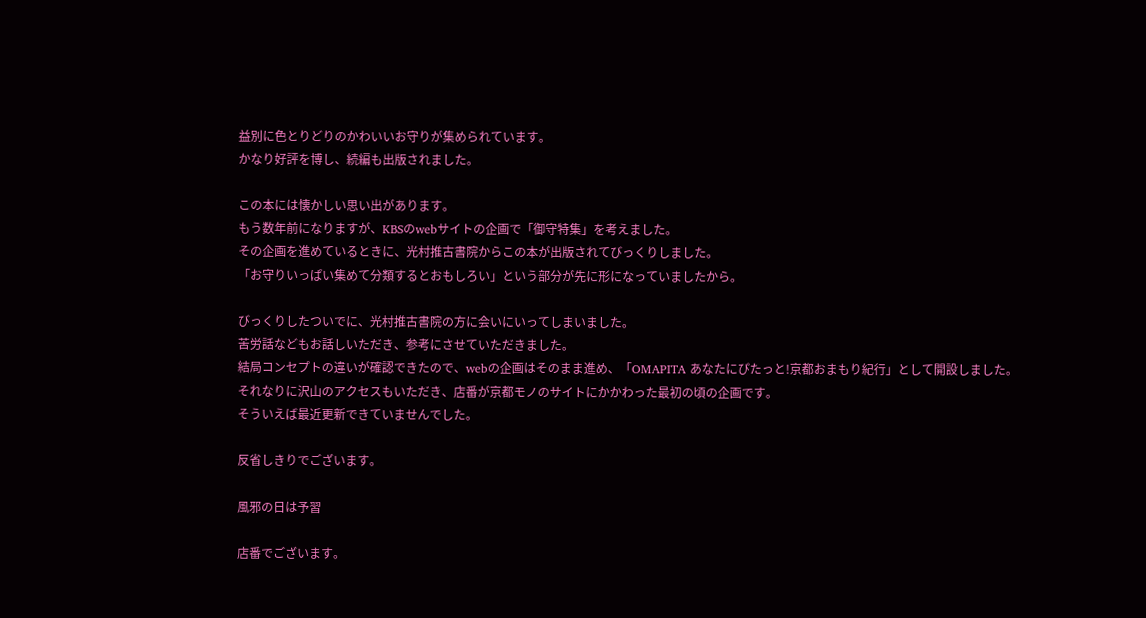益別に色とりどりのかわいいお守りが集められています。
かなり好評を博し、続編も出版されました。

この本には懐かしい思い出があります。
もう数年前になりますが、KBSのwebサイトの企画で「御守特集」を考えました。
その企画を進めているときに、光村推古書院からこの本が出版されてびっくりしました。
「お守りいっぱい集めて分類するとおもしろい」という部分が先に形になっていましたから。

びっくりしたついでに、光村推古書院の方に会いにいってしまいました。
苦労話などもお話しいただき、参考にさせていただきました。
結局コンセプトの違いが確認できたので、webの企画はそのまま進め、「OMAPITA あなたにぴたっと!京都おまもり紀行」として開設しました。
それなりに沢山のアクセスもいただき、店番が京都モノのサイトにかかわった最初の頃の企画です。
そういえば最近更新できていませんでした。

反省しきりでございます。

風邪の日は予習

店番でございます。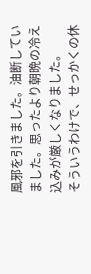風邪を引きました。油断していました。思ったより朝晩の冷え込みが厳しくなりました。
そういうわけで、せっかくの休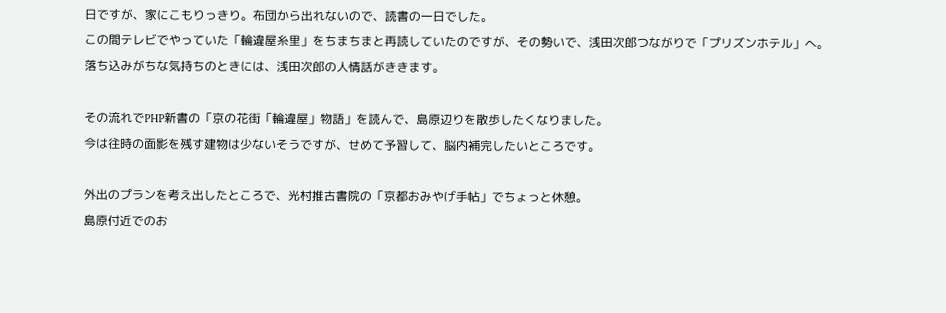日ですが、家にこもりっきり。布団から出れないので、読書の一日でした。
この間テレビでやっていた「輪違屋糸里」をちまちまと再読していたのですが、その勢いで、浅田次郎つながりで「プリズンホテル」へ。
落ち込みがちな気持ちのときには、浅田次郎の人情話がききます。

その流れでPHP新書の「京の花街「輪違屋」物語」を読んで、島原辺りを散歩したくなりました。
今は往時の面影を残す建物は少ないそうですが、せめて予習して、脳内補完したいところです。

外出のプランを考え出したところで、光村推古書院の「京都おみやげ手帖」でちょっと休憩。
島原付近でのお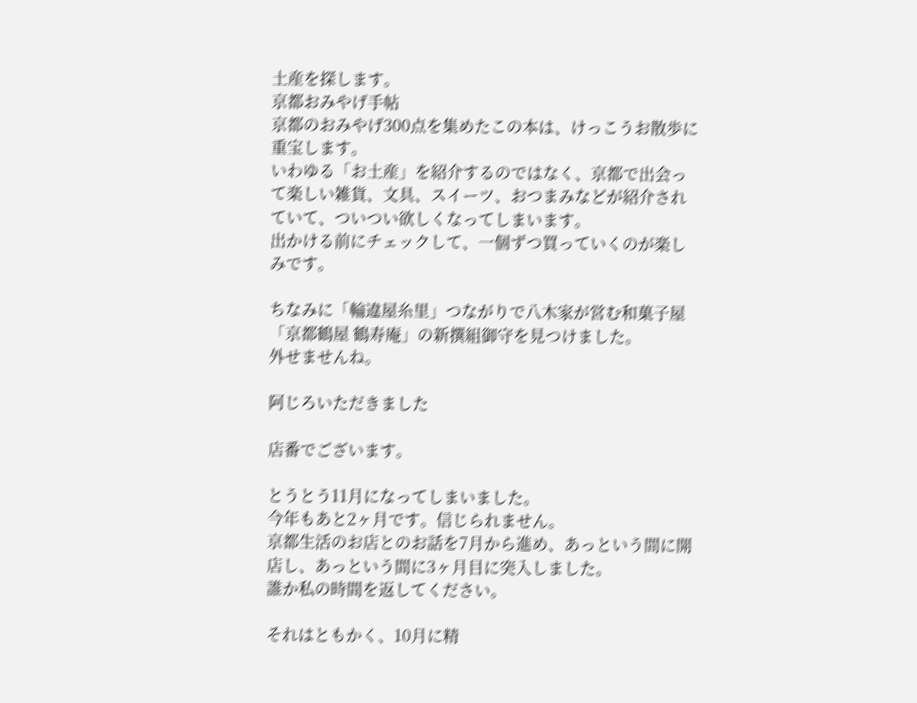土産を探します。
京都おみやげ手帖
京都のおみやげ300点を集めたこの本は、けっこうお散歩に重宝します。
いわゆる「お土産」を紹介するのではなく、京都で出会って楽しい雑貨、文具、スイーツ、おつまみなどが紹介されていて、ついつい欲しくなってしまいます。
出かける前にチェックして、一個ずつ買っていくのが楽しみです。

ちなみに「輪違屋糸里」つながりで八木家が営む和菓子屋「京都鶴屋 鶴寿庵」の新撰組御守を見つけました。
外せませんね。

阿じろいただきました

店番でございます。

とうとう11月になってしまいました。
今年もあと2ヶ月です。信じられません。
京都生活のお店とのお話を7月から進め、あっという間に開店し、あっという間に3ヶ月目に突入しました。
誰か私の時間を返してください。

それはともかく、10月に精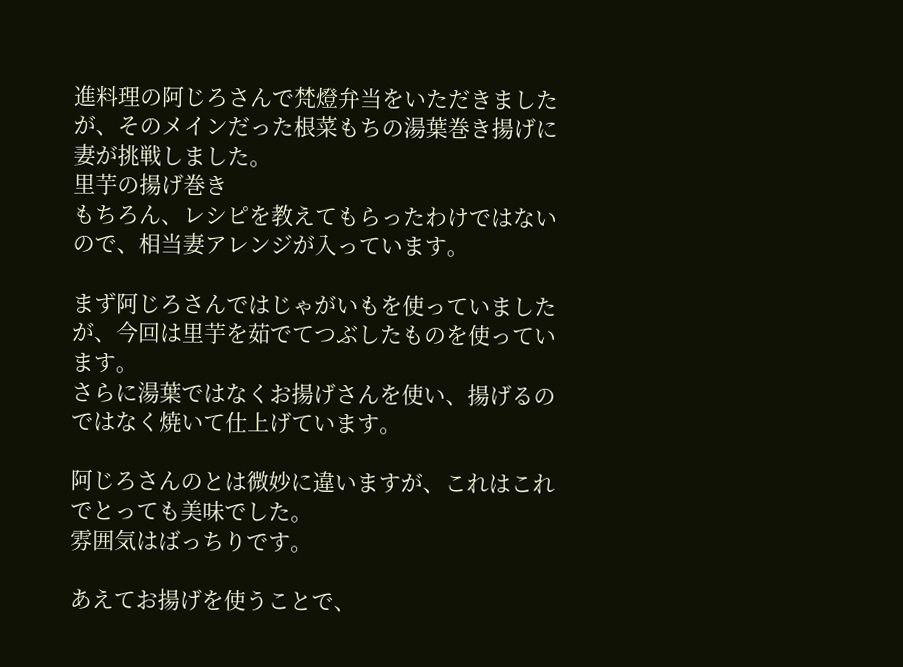進料理の阿じろさんで梵燈弁当をいただきましたが、そのメインだった根菜もちの湯葉巻き揚げに妻が挑戦しました。
里芋の揚げ巻き
もちろん、レシピを教えてもらったわけではないので、相当妻アレンジが入っています。

まず阿じろさんではじゃがいもを使っていましたが、今回は里芋を茹でてつぶしたものを使っています。
さらに湯葉ではなくお揚げさんを使い、揚げるのではなく焼いて仕上げています。

阿じろさんのとは微妙に違いますが、これはこれでとっても美味でした。
雰囲気はばっちりです。

あえてお揚げを使うことで、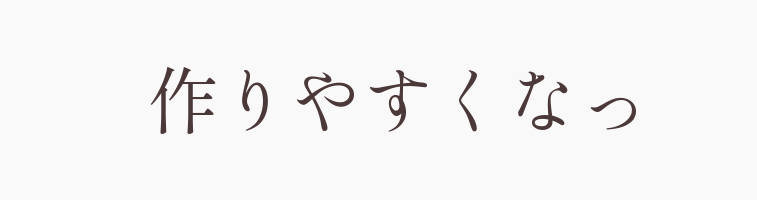作りやすくなっ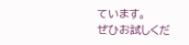ています。
ぜひお試しくだ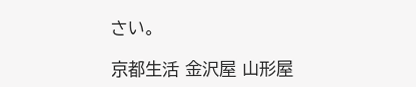さい。

京都生活 金沢屋 山形屋